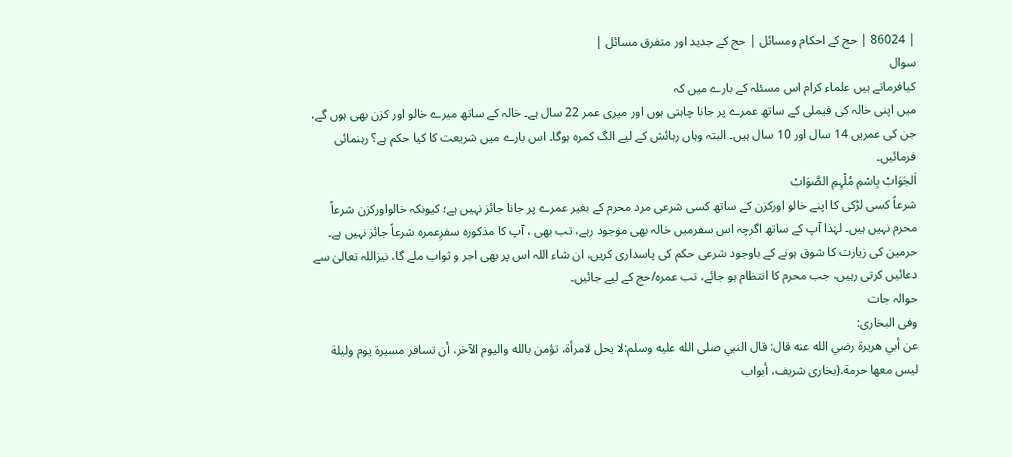| 86024 | حج کے احکام ومسائل | حج کے جدید اور متفرق مسائل |
سوال
کیافرماتے ہیں علماء کرام اس مسئلہ کے بارے میں کہ
میں اپنی خالہ کی فیملی کے ساتھ عمرے پر جانا چاہتی ہوں اور میری عمر 22 سال ہے۔ خالہ کے ساتھ میرے خالو اور کزن بھی ہوں گے، جن کی عمریں 14 سال اور 10 سال ہیں۔ البتہ وہاں رہائش کے لیے الگ کمرہ ہوگا۔ اس بارے میں شریعت کا کیا حکم ہے؟ رہنمائی فرمائیں۔
اَلجَوَابْ بِاسْمِ مُلْہِمِ الصَّوَابْ
شرعاً کسی لڑکی کا اپنے خالو اورکزن کے ساتھ کسی شرعی مرد محرم کے بغیر عمرے پر جانا جائز نہیں ہے؛ کیونکہ خالواورکزن شرعاً محرم نہیں ہیں۔ لہٰذا آپ کے ساتھ اگرچہ اس سفرمیں خالہ بھی موجود رہے، تب بھی ، آپ کا مذکورہ سفرِعمرہ شرعاً جائز نہیں ہے۔
حرمین کی زیارت کا شوق ہونے کے باوجود شرعی حکم کی پاسداری کریں، ان شاء اللہ اس پر بھی اجر و ثواب ملے گا، نیزاللہ تعالیٰ سے دعائیں کرتی رہیں، جب محرم کا انتظام ہو جائے، تب عمرہ/حج کے لیے جائیں۔
حوالہ جات
وفی البخاری:
عن أبي هريرة رضي الله عنه قال: قال النبي صلى الله عليه وسلم:لا يحل لامرأة، تؤمن بالله واليوم الآخر، أن تسافر مسيرة يوم وليلة ليس معها حرمة.(بخاری شریف، أبواب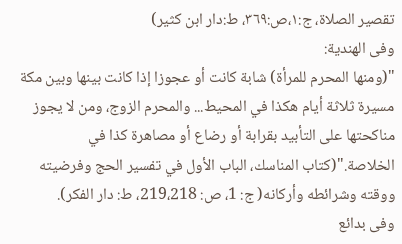تقصیر الصلاۃ، ج:١،ص:٣٦٩، ط:دار ابن کثیر)
وفى الهندیة:
"(ومنها المحرم للمرأة) شابة كانت أو عجوزا إذا كانت بينها وبين مكة مسيرة ثلاثة أيام هكذا في المحيط... والمحرم الزوج، ومن لا يجوز مناكحتها على التأبيد بقرابة أو رضاع أو مصاهرة كذا في الخلاصة."(كتاب المناسك، الباب الأول في تفسير الحج وفرضيته ووقته وشرائطه وأركانه( ج: 1، ص: 219،218، ط: دار الفكر).
وفى بدائع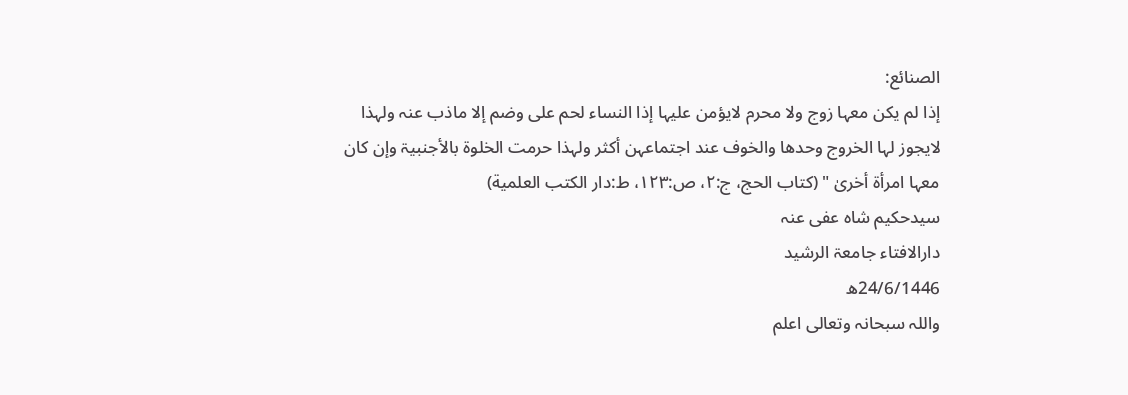الصنائع:
إذا لم یکن معہا زوج ولا محرم لایؤمن علیہا إذا النساء لحم علی وضم إلا ماذب عنہ ولہذا لایجوز لہا الخروج وحدھا والخوف عند اجتماعہن أکثر ولہذا حرمت الخلوۃ بالأجنبیۃ وإن کان معہا امرأۃ أخریٰ " (کتاب الحج، ج:٢، ص:١٢٣، ط:دار الکتب العلمیة)
سیدحکیم شاہ عفی عنہ
دارالافتاء جامعۃ الرشید
24/6/1446ھ
واللہ سبحانہ وتعالی اعلم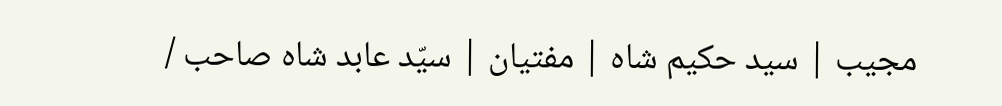مجیب | سید حکیم شاہ | مفتیان | سیّد عابد شاہ صاحب /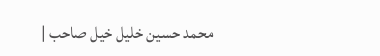محمد حسین خلیل خیل صاحب |